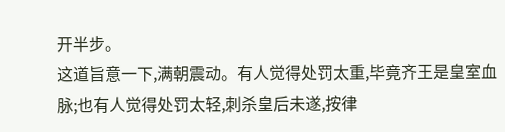开半步。
这道旨意一下,满朝震动。有人觉得处罚太重,毕竟齐王是皇室血脉;也有人觉得处罚太轻,刺杀皇后未遂,按律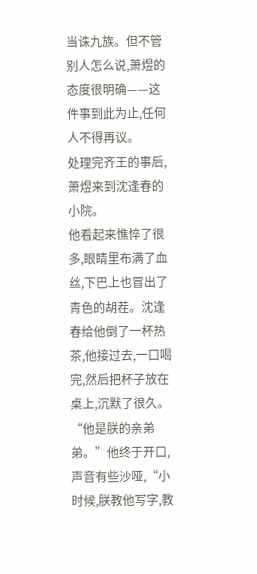当诛九族。但不管别人怎么说,萧煜的态度很明确——这件事到此为止,任何人不得再议。
处理完齐王的事后,萧煜来到沈逢春的小院。
他看起来憔悴了很多,眼睛里布满了血丝,下巴上也冒出了青色的胡茬。沈逢春给他倒了一杯热茶,他接过去,一口喝完,然后把杯子放在桌上,沉默了很久。
“他是朕的亲弟弟。”他终于开口,声音有些沙哑,“小时候,朕教他写字,教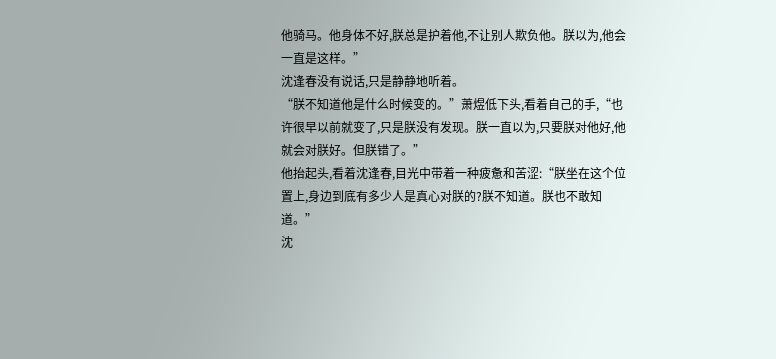他骑马。他身体不好,朕总是护着他,不让别人欺负他。朕以为,他会一直是这样。”
沈逢春没有说话,只是静静地听着。
“朕不知道他是什么时候变的。”萧煜低下头,看着自己的手,“也许很早以前就变了,只是朕没有发现。朕一直以为,只要朕对他好,他就会对朕好。但朕错了。”
他抬起头,看着沈逢春,目光中带着一种疲惫和苦涩:“朕坐在这个位置上,身边到底有多少人是真心对朕的?朕不知道。朕也不敢知道。”
沈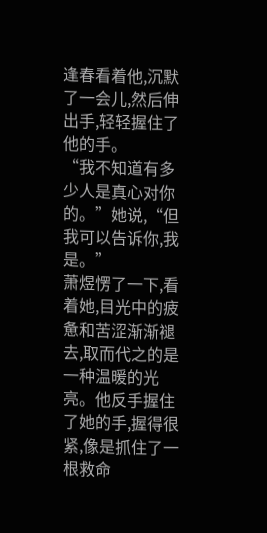逢春看着他,沉默了一会儿,然后伸出手,轻轻握住了他的手。
“我不知道有多少人是真心对你的。”她说,“但我可以告诉你,我是。”
萧煜愣了一下,看着她,目光中的疲惫和苦涩渐渐褪去,取而代之的是一种温暖的光亮。他反手握住了她的手,握得很紧,像是抓住了一根救命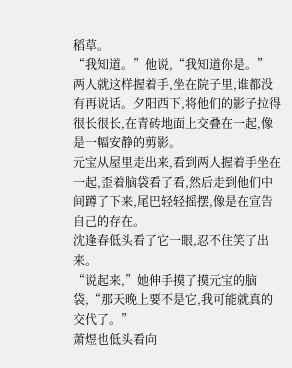稻草。
“我知道。”他说,“我知道你是。”
两人就这样握着手,坐在院子里,谁都没有再说话。夕阳西下,将他们的影子拉得很长很长,在青砖地面上交叠在一起,像是一幅安静的剪影。
元宝从屋里走出来,看到两人握着手坐在一起,歪着脑袋看了看,然后走到他们中间蹲了下来,尾巴轻轻摇摆,像是在宣告自己的存在。
沈逢春低头看了它一眼,忍不住笑了出来。
“说起来,”她伸手摸了摸元宝的脑袋,“那天晚上要不是它,我可能就真的交代了。”
萧煜也低头看向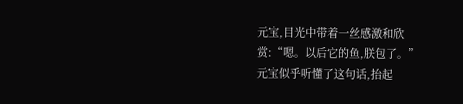元宝,目光中带着一丝感激和欣赏:“嗯。以后它的鱼,朕包了。”
元宝似乎听懂了这句话,抬起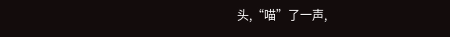头,“喵”了一声,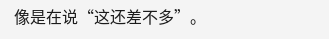像是在说“这还差不多”。